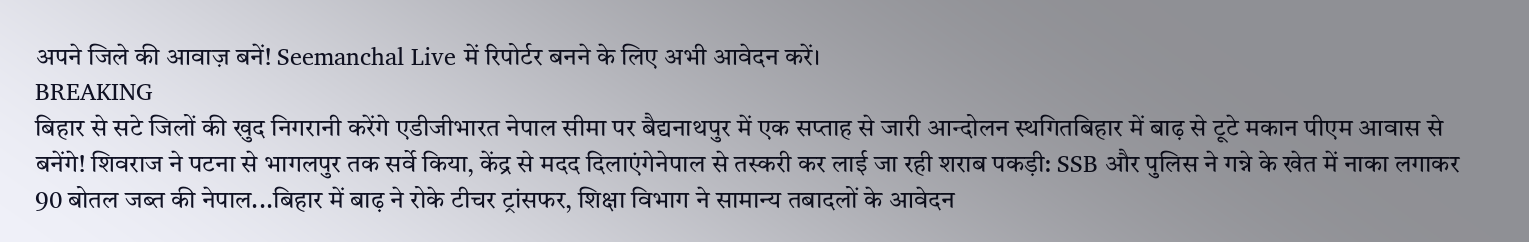अपने जिले की आवाज़ बनें! Seemanchal Live में रिपोर्टर बनने के लिए अभी आवेदन करें।
BREAKING
बिहार से सटे जिलों की खुद निगरानी करेंगे एडीजीभारत नेपाल सीमा पर बैद्यनाथपुर में एक सप्ताह से जारी आन्दोलन स्थगितबिहार में बाढ़ से टूटे मकान पीएम आवास से बनेंगे! शिवराज ने पटना से भागलपुर तक सर्वे किया, केंद्र से मदद दिलाएंगेनेपाल से तस्करी कर लाई जा रही शराब पकड़ी: SSB और पुलिस ने गन्ने के खेत में नाका लगाकर 90 बोतल जब्त की नेपाल...बिहार में बाढ़ ने रोके टीचर ट्रांसफर, शिक्षा विभाग ने सामान्य तबादलों के आवेदन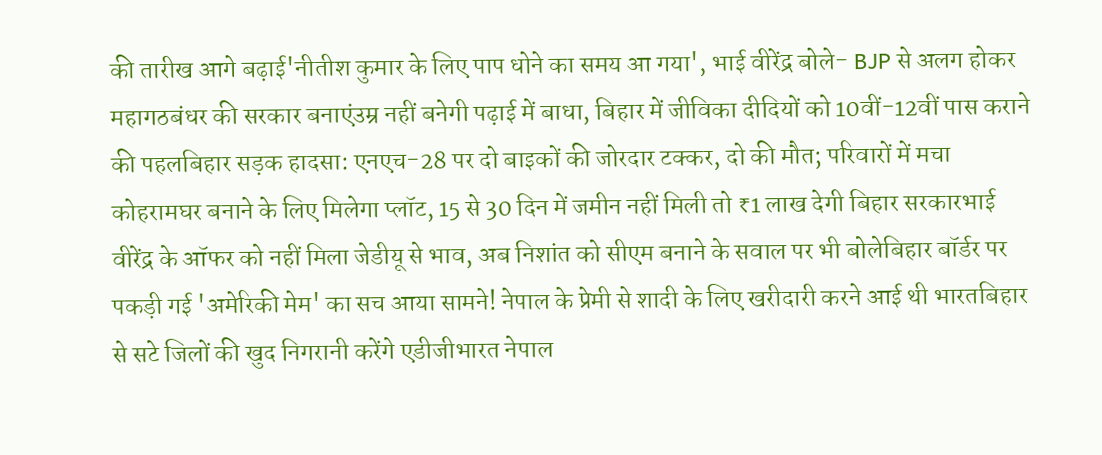की तारीख आगे बढ़ाई'नीतीश कुमार के लिए पाप धोने का समय आ गया', भाई वीरेंद्र बोले- BJP से अलग होकर महागठबंधर की सरकार बनाएंउम्र नहीं बनेगी पढ़ाई में बाधा, बिहार में जीविका दीदियों को 10वीं-12वीं पास कराने की पहलबिहार सड़क हादसा: एनएच-28 पर दो बाइकों की जोरदार टक्कर, दो की मौत; परिवारों में मचा कोहरामघर बनाने के लिए मिलेगा प्लॉट, 15 से 30 दिन में जमीन नहीं मिली तो ₹1 लाख देगी बिहार सरकारभाई वीरेंद्र के ऑफर को नहीं मिला जेडीयू से भाव, अब निशांत को सीएम बनाने के सवाल पर भी बोलेब‍िहार बॉर्डर पर पकड़ी गई 'अमेरिकी मेम' का सच आया सामने! नेपाल के प्रेमी से शादी के लिए खरीदारी करने आई थी भारतबिहार से सटे जिलों की खुद निगरानी करेंगे एडीजीभारत नेपाल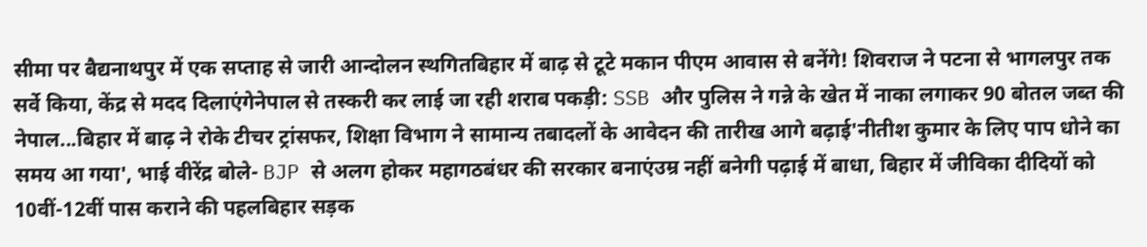सीमा पर बैद्यनाथपुर में एक सप्ताह से जारी आन्दोलन स्थगितबिहार में बाढ़ से टूटे मकान पीएम आवास से बनेंगे! शिवराज ने पटना से भागलपुर तक सर्वे किया, केंद्र से मदद दिलाएंगेनेपाल से तस्करी कर लाई जा रही शराब पकड़ी: SSB और पुलिस ने गन्ने के खेत में नाका लगाकर 90 बोतल जब्त की नेपाल...बिहार में बाढ़ ने रोके टीचर ट्रांसफर, शिक्षा विभाग ने सामान्य तबादलों के आवेदन की तारीख आगे बढ़ाई'नीतीश कुमार के लिए पाप धोने का समय आ गया', भाई वीरेंद्र बोले- BJP से अलग होकर महागठबंधर की सरकार बनाएंउम्र नहीं बनेगी पढ़ाई में बाधा, बिहार में जीविका दीदियों को 10वीं-12वीं पास कराने की पहलबिहार सड़क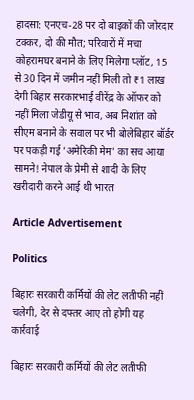हादसा: एनएच-28 पर दो बाइकों की जोरदार टक्कर, दो की मौत; परिवारों में मचा कोहरामघर बनाने के लिए मिलेगा प्लॉट, 15 से 30 दिन में जमीन नहीं मिली तो ₹1 लाख देगी बिहार सरकारभाई वीरेंद्र के ऑफर को नहीं मिला जेडीयू से भाव, अब निशांत को सीएम बनाने के सवाल पर भी बोलेब‍िहार बॉर्डर पर पकड़ी गई 'अमेरिकी मेम' का सच आया सामने! नेपाल के प्रेमी से शादी के लिए खरीदारी करने आई थी भारत

Article Advertisement

Politics

बिहारः सरकारी कर्मियों की लेट लतीफी नहीं चलेगी, देर से दफ्तर आए तो होगी यह कार्रवाई

बिहारः सरकारी कर्मियों की लेट लतीफी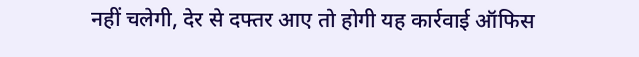नहीं चलेगी, देर से दफ्तर आए तो होगी यह कार्रवाई ऑफिस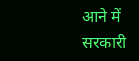आने में सरकारी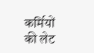कर्मियों की लेट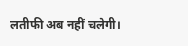लतीफी अब नहीं चलेगी।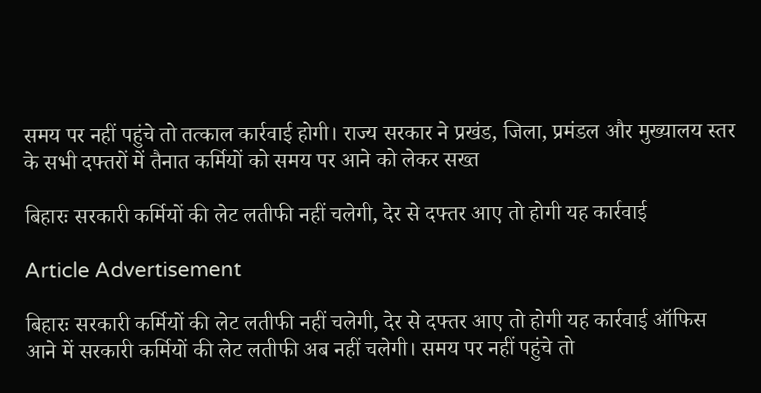समय पर नहीं पहुंचे तो तत्काल कार्रवाई होगी। राज्य सरकार ने प्रखंड, जिला, प्रमंडल और मुख्यालय स्तर के सभी दफ्तरों में तैनात कर्मियों को समय पर आने को लेकर सख्त

बिहारः सरकारी कर्मियों की लेट लतीफी नहीं चलेगी, देर से दफ्तर आए तो होगी यह कार्रवाई

Article Advertisement

बिहारः सरकारी कर्मियों की लेट लतीफी नहीं चलेगी, देर से दफ्तर आए तो होगी यह कार्रवाई ऑफिस आने में सरकारी कर्मियों की लेट लतीफी अब नहीं चलेगी। समय पर नहीं पहुंचे तो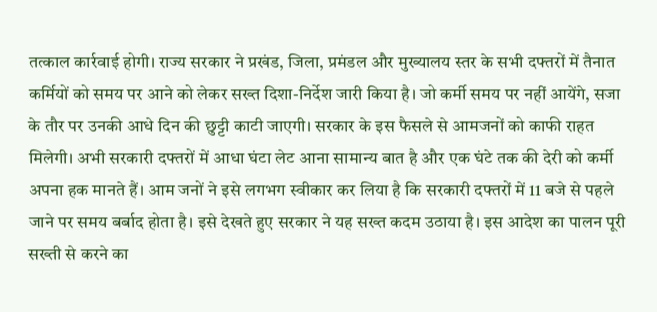तत्काल कार्रवाई होगी। राज्य सरकार ने प्रखंड, जिला, प्रमंडल और मुख्यालय स्तर के सभी दफ्तरों में तैनात कर्मियों को समय पर आने को लेकर सख्त दिशा-निर्देश जारी किया है। जो कर्मी समय पर नहीं आयेंगे, सजा के तौर पर उनकी आधे दिन की छुट्टी काटी जाएगी। सरकार के इस फैसले से आमजनों को काफी राहत मिलेगी। अभी सरकारी दफ्तरों में आधा घंटा लेट आना सामान्य बात है और एक घंटे तक की देरी को कर्मी अपना हक मानते हैं। आम जनों ने इसे लगभग स्वीकार कर लिया है कि सरकारी दफ्तरों में 11 बजे से पहले जाने पर समय बर्बाद होता है। इसे देखते हुए सरकार ने यह सख्त कदम उठाया है। इस आदेश का पालन पूरी सख्ती से करने का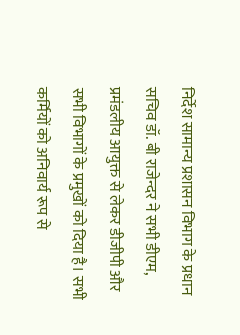निर्देश सामान्य प्रशासन विभाग के प्रधान सचिव डॉ. बी राजेन्दर ने सभी डीएम, प्रमंडलीय आयुक्त से लेकर डीजीपी और सभी विभागों के प्रमुखों को दिया है। सभी कर्मियों को अनिवार्य रूप से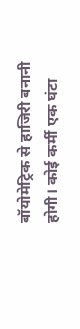बॉयोमेट्रिक से हाजिरी बनानी होगी। कोई कर्मी एक घंटा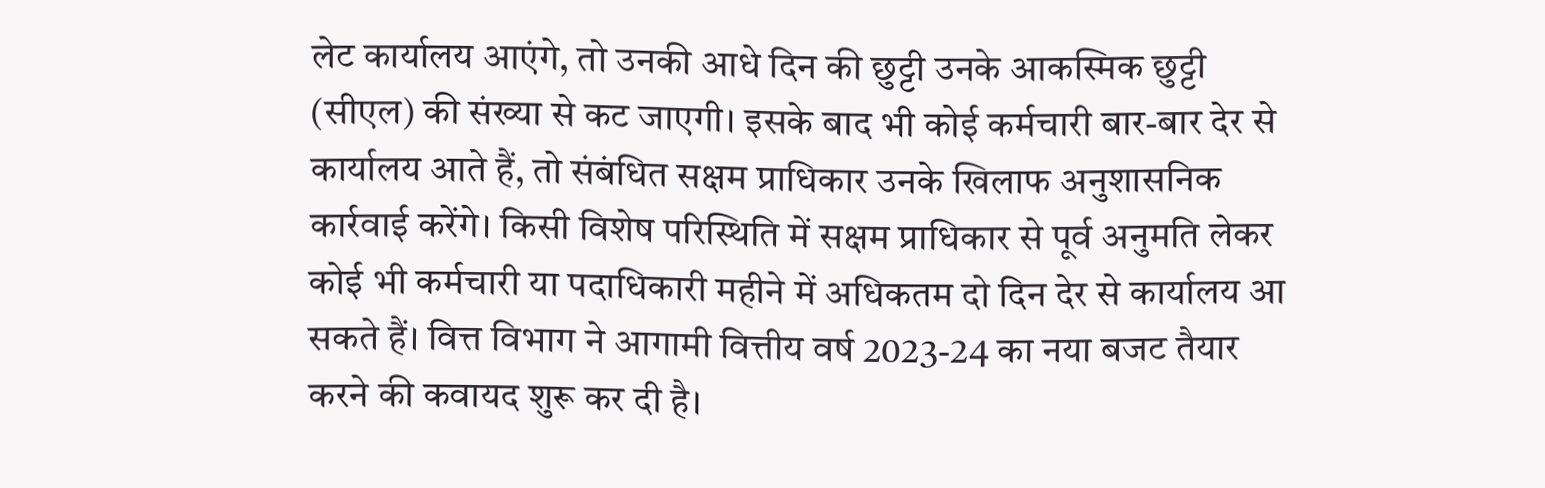लेट कार्यालय आएंगे, तो उनकी आधे दिन की छुट्टी उनके आकस्मिक छुट्टी (सीएल) की संख्या से कट जाएगी। इसके बाद भी कोई कर्मचारी बार-बार देर से कार्यालय आते हैं, तो संबंधित सक्षम प्राधिकार उनके खिलाफ अनुशासनिक कार्रवाई करेंगे। किसी विशेष परिस्थिति में सक्षम प्राधिकार से पूर्व अनुमति लेकर कोई भी कर्मचारी या पदाधिकारी महीने में अधिकतम दो दिन देर से कार्यालय आ सकते हैं। वित्त विभाग ने आगामी वित्तीय वर्ष 2023-24 का नया बजट तैयार करने की कवायद शुरू कर दी है।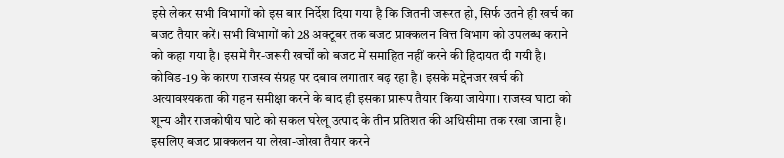इसे लेकर सभी विभागों को इस बार निर्देश दिया गया है कि जितनी जरूरत हो, सिर्फ उतने ही खर्च का बजट तैयार करें। सभी विभागों को 28 अक्टूबर तक बजट प्राक्कलन वित्त विभाग को उपलब्ध कराने को कहा गया है। इसमें गैर-जरूरी खर्चों को बजट में समाहित नहीं करने की हिदायत दी गयी है। कोविड-19 के कारण राजस्व संग्रह पर दबाव लगातार बढ़ रहा है। इसके मद्देनजर खर्च की अत्यावश्यकता की गहन समीक्षा करने के बाद ही इसका प्रारूप तैयार किया जायेगा। राजस्व घाटा को शून्य और राजकोषीय घाटे को सकल घरेलू उत्पाद के तीन प्रतिशत की अधिसीमा तक रखा जाना है। इसलिए बजट प्राक्कलन या लेखा-जोखा तैयार करने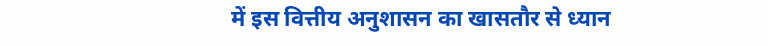में इस वित्तीय अनुशासन का खासतौर से ध्यान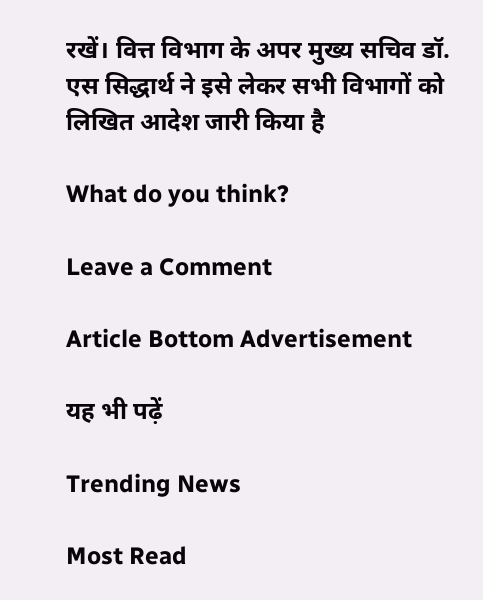रखें। वित्त विभाग के अपर मुख्य सचिव डॉ. एस सिद्धार्थ ने इसे लेकर सभी विभागों को लिखित आदेश जारी किया है

What do you think?

Leave a Comment

Article Bottom Advertisement

यह भी पढ़ें

Trending News

Most Read